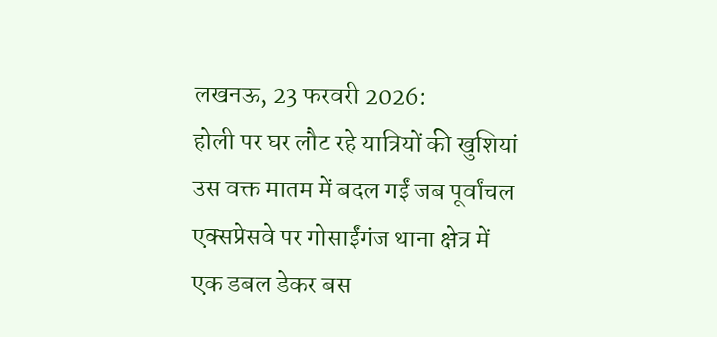लखनऊ, 23 फरवरी 2026:
होली पर घर लौट रहे यात्रियों की खुशियां उस वक्त मातम में बदल गईं जब पूर्वांचल एक्सप्रेसवे पर गोसाईंगंज थाना क्षेत्र में एक डबल डेकर बस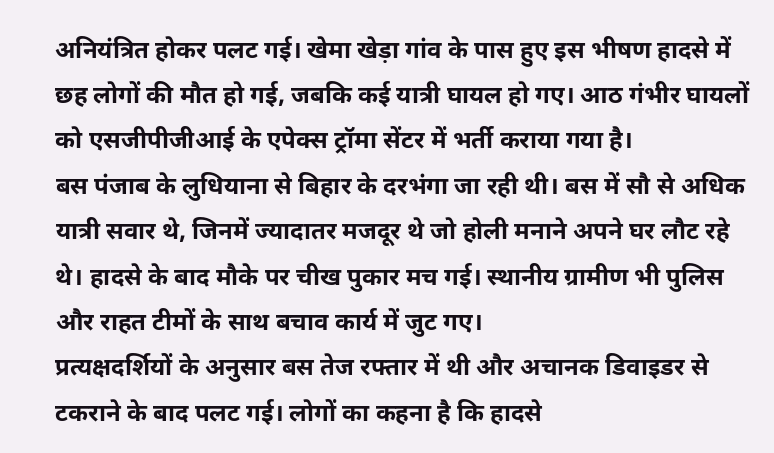अनियंत्रित होकर पलट गई। खेमा खेड़ा गांव के पास हुए इस भीषण हादसे में छह लोगों की मौत हो गई, जबकि कई यात्री घायल हो गए। आठ गंभीर घायलों को एसजीपीजीआई के एपेक्स ट्रॉमा सेंटर में भर्ती कराया गया है।
बस पंजाब के लुधियाना से बिहार के दरभंगा जा रही थी। बस में सौ से अधिक यात्री सवार थे, जिनमें ज्यादातर मजदूर थे जो होली मनाने अपने घर लौट रहे थे। हादसे के बाद मौके पर चीख पुकार मच गई। स्थानीय ग्रामीण भी पुलिस और राहत टीमों के साथ बचाव कार्य में जुट गए।
प्रत्यक्षदर्शियों के अनुसार बस तेज रफ्तार में थी और अचानक डिवाइडर से टकराने के बाद पलट गई। लोगों का कहना है कि हादसे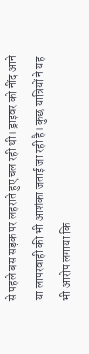से पहले बस सड़क पर लहराते हुए चल रही थी। ड्राइवर को नींद आने या लापरवाही की भी आशंका जताई जा रही है। कुछ यात्रियों ने यह भी आरोप लगाया कि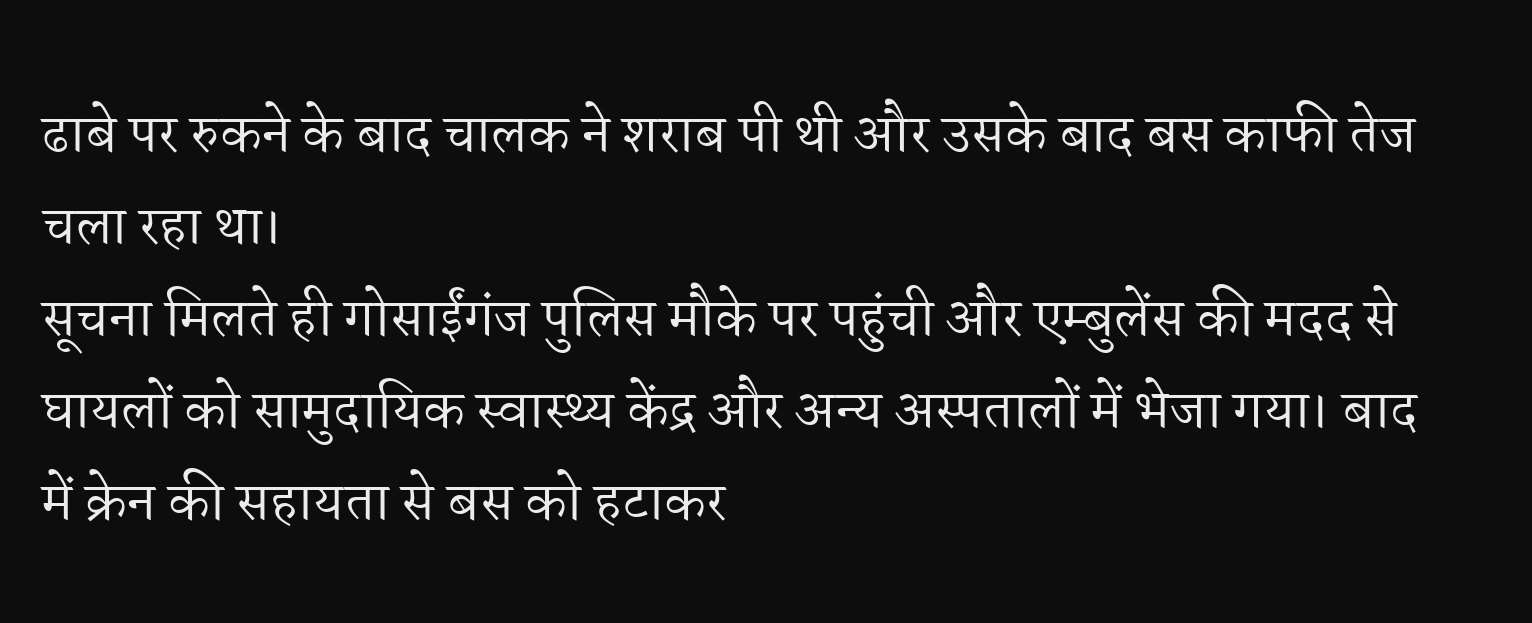ढाबे पर रुकने के बाद चालक ने शराब पी थी और उसके बाद बस काफी तेज चला रहा था।
सूचना मिलते ही गोसाईंगंज पुलिस मौके पर पहुंची और एम्बुलेंस की मदद से घायलों को सामुदायिक स्वास्थ्य केंद्र और अन्य अस्पतालों में भेजा गया। बाद में क्रेन की सहायता से बस को हटाकर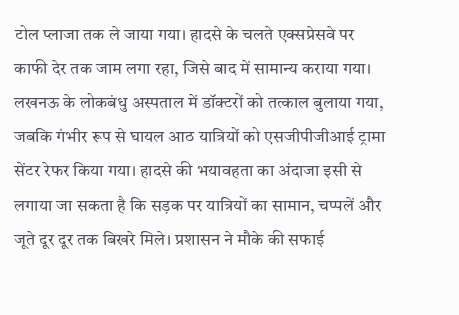टोल प्लाजा तक ले जाया गया। हादसे के चलते एक्सप्रेसवे पर काफी देर तक जाम लगा रहा, जिसे बाद में सामान्य कराया गया।
लखनऊ के लोकबंधु अस्पताल में डॉक्टरों को तत्काल बुलाया गया, जबकि गंभीर रूप से घायल आठ यात्रियों को एसजीपीजीआई ट्रामा सेंटर रेफर किया गया। हादसे की भयावहता का अंदाजा इसी से लगाया जा सकता है कि सड़क पर यात्रियों का सामान, चप्पलें और जूते दूर दूर तक बिखरे मिले। प्रशासन ने मौके की सफाई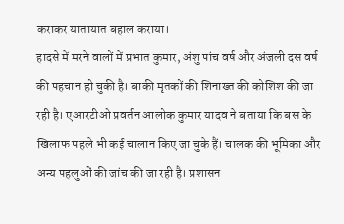कराकर यातायात बहाल कराया।
हादसे में मरने वालों में प्रभात कुमार, अंशु पांच वर्ष और अंजली दस वर्ष की पहचान हो चुकी है। बाकी मृतकों की शिनाख्त की कोशिश की जा रही है। एआरटीओ प्रवर्तन आलोक कुमार यादव ने बताया कि बस के खिलाफ पहले भी कई चालान किए जा चुके हैं। चालक की भूमिका और अन्य पहलुओं की जांच की जा रही है। प्रशासन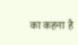का कहना है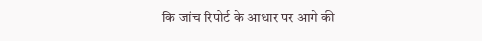कि जांच रिपोर्ट के आधार पर आगे की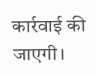कार्रवाई की जाएगी।